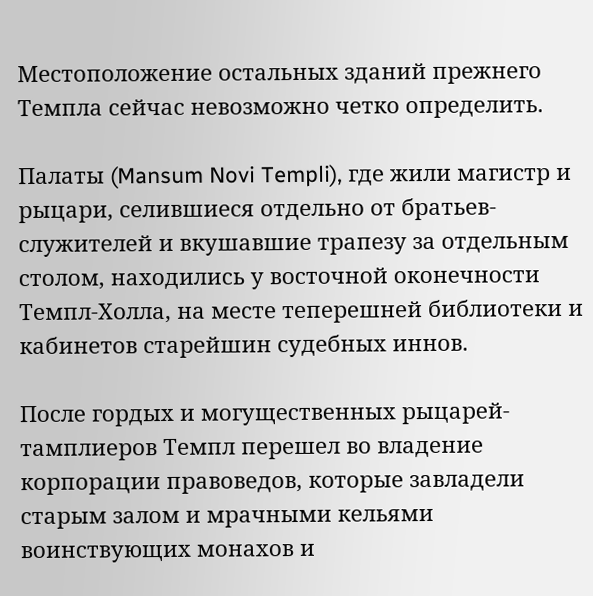Местоположение остальных зданий прежнего Темпла сейчас невозможно четко определить.

Палаты (Mansum Novi Templi), где жили магистр и рыцари, селившиеся отдельно от братьев-служителей и вкушавшие трапезу за отдельным столом, находились у восточной оконечности Темпл-Холла, на месте теперешней библиотеки и кабинетов старейшин судебных иннов.

После гордых и могущественных рыцарей-тамплиеров Темпл перешел во владение корпорации правоведов, которые завладели старым залом и мрачными кельями воинствующих монахов и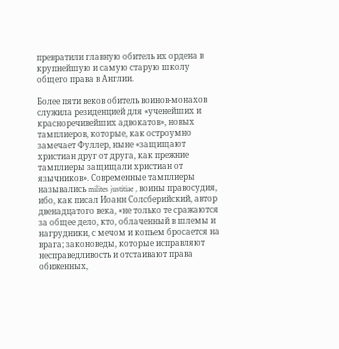превратили главную обитель их ордена в крупнейшую и самую старую школу общего права в Англии.

Более пяти веков обитель воинов-монахов служила резиденцией для «ученейших и красноречивейших адвокатов», новых тамплиеров, которые, как остроумно замечает Фуллер, ныне «защищают христиан друг от друга, как прежние тамплиеры защищали христиан от язычников». Современные тамплиеры назывались milites justitiae , воины правосудия, ибо, как писал Иоанн Солсберийский, автор двенадцатого века, «не только те сражаются за общее дело, кто, облаченный в шлемы и нагрудники, с мечом и копьем бросается на врага; законоведы, которые исправляют несправедливость и отстаивают права обиженных,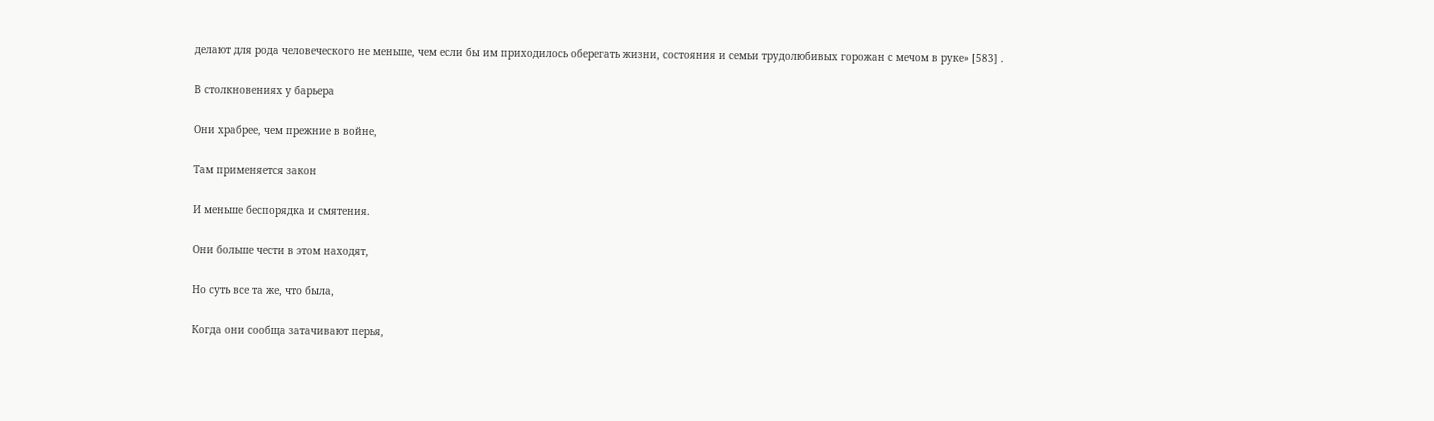делают для рода человеческого не меньше, чем если бы им приходилось оберегать жизни, состояния и семьи трудолюбивых горожан с мечом в руке» [583] .

В столкновениях у барьера

Они храбрее, чем прежние в войне,

Там применяется закон

И меньше беспорядка и смятения.

Они больше чести в этом находят,

Но суть все та же, что была,

Когда они сообща затачивают перья,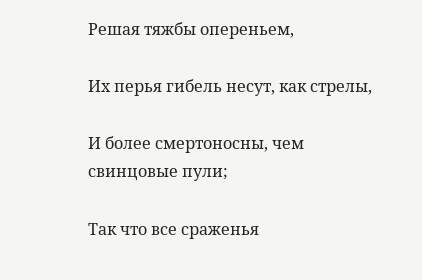Решая тяжбы опереньем,

Их перья гибель несут, как стрелы,

И более смертоносны, чем свинцовые пули;

Так что все сраженья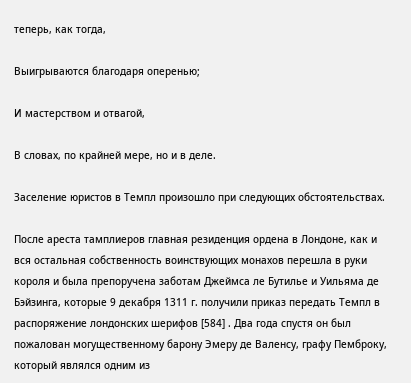теперь, как тогда,

Выигрываются благодаря оперенью;

И мастерством и отвагой,

В словах, по крайней мере, но и в деле.

Заселение юристов в Темпл произошло при следующих обстоятельствах.

После ареста тамплиеров главная резиденция ордена в Лондоне, как и вся остальная собственность воинствующих монахов перешла в руки короля и была препоручена заботам Джеймса ле Бутилье и Уильяма де Бэйзинга, которые 9 декабря 1311 г. получили приказ передать Темпл в распоряжение лондонских шерифов [584] . Два года спустя он был пожалован могущественному барону Эмеру де Валенсу, графу Пемброку, который являлся одним из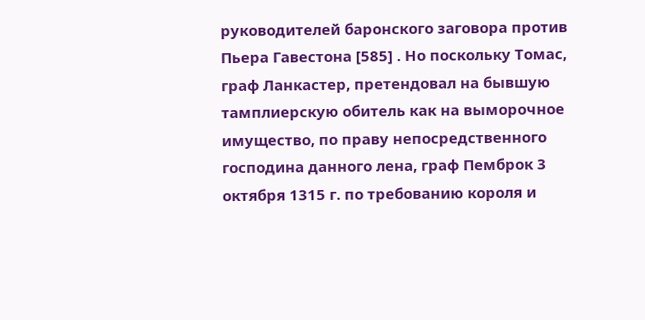руководителей баронского заговора против Пьера Гавестона [585] . Но поскольку Томас, граф Ланкастер, претендовал на бывшую тамплиерскую обитель как на выморочное имущество, по праву непосредственного господина данного лена, граф Пемброк 3 октября 1315 г. по требованию короля и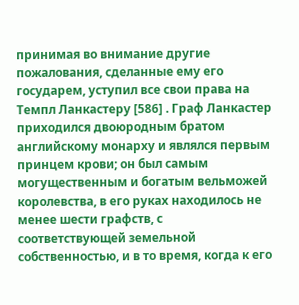принимая во внимание другие пожалования, сделанные ему его государем, уступил все свои права на Темпл Ланкастеру [586] . Граф Ланкастер приходился двоюродным братом английскому монарху и являлся первым принцем крови; он был самым могущественным и богатым вельможей королевства, в его руках находилось не менее шести графств, с соответствующей земельной собственностью, и в то время, когда к его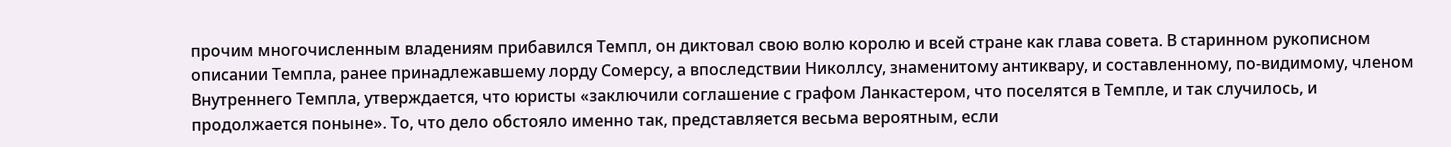прочим многочисленным владениям прибавился Темпл, он диктовал свою волю королю и всей стране как глава совета. В старинном рукописном описании Темпла, ранее принадлежавшему лорду Сомерсу, а впоследствии Николлсу, знаменитому антиквару, и составленному, по-видимому, членом Внутреннего Темпла, утверждается, что юристы «заключили соглашение с графом Ланкастером, что поселятся в Темпле, и так случилось, и продолжается поныне». То, что дело обстояло именно так, представляется весьма вероятным, если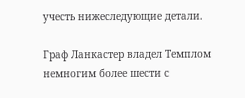учесть нижеследующие детали.

Граф Ланкастер владел Темплом немногим более шести с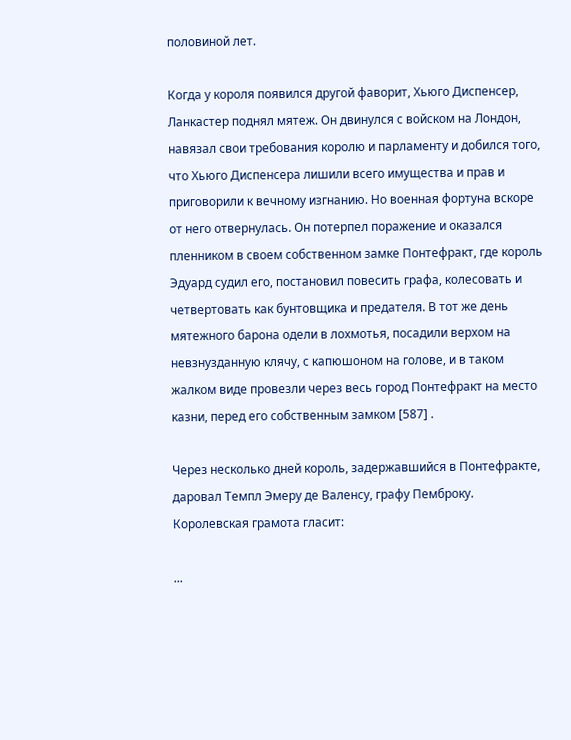половиной лет.

Когда у короля появился другой фаворит, Хьюго Диспенсер, Ланкастер поднял мятеж. Он двинулся с войском на Лондон, навязал свои требования королю и парламенту и добился того, что Хьюго Диспенсера лишили всего имущества и прав и приговорили к вечному изгнанию. Но военная фортуна вскоре от него отвернулась. Он потерпел поражение и оказался пленником в своем собственном замке Понтефракт, где король Эдуард судил его, постановил повесить графа, колесовать и четвертовать как бунтовщика и предателя. В тот же день мятежного барона одели в лохмотья, посадили верхом на невзнузданную клячу, с капюшоном на голове, и в таком жалком виде провезли через весь город Понтефракт на место казни, перед его собственным замком [587] .

Через несколько дней король, задержавшийся в Понтефракте, даровал Темпл Эмеру де Валенсу, графу Пемброку. Королевская грамота гласит:

...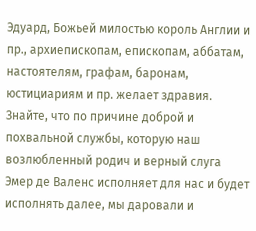Эдуард, Божьей милостью король Англии и пр., архиепископам, епископам, аббатам, настоятелям, графам, баронам, юстициариям и пр. желает здравия. Знайте, что по причине доброй и похвальной службы, которую наш возлюбленный родич и верный слуга Эмер де Валенс исполняет для нас и будет исполнять далее, мы даровали и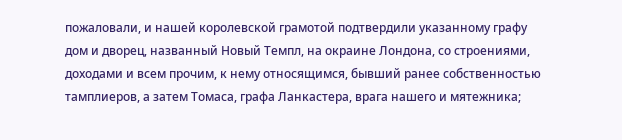пожаловали, и нашей королевской грамотой подтвердили указанному графу дом и дворец, названный Новый Темпл, на окраине Лондона, со строениями, доходами и всем прочим, к нему относящимся, бывший ранее собственностью тамплиеров, а затем Томаса, графа Ланкастера, врага нашего и мятежника;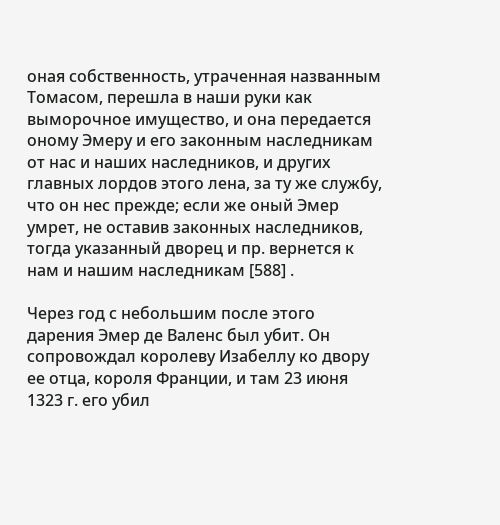оная собственность, утраченная названным Томасом, перешла в наши руки как выморочное имущество, и она передается оному Эмеру и его законным наследникам от нас и наших наследников, и других главных лордов этого лена, за ту же службу, что он нес прежде; если же оный Эмер умрет, не оставив законных наследников, тогда указанный дворец и пр. вернется к нам и нашим наследникам [588] .

Через год с небольшим после этого дарения Эмер де Валенс был убит. Он сопровождал королеву Изабеллу ко двору ее отца, короля Франции, и там 23 июня 1323 г. его убил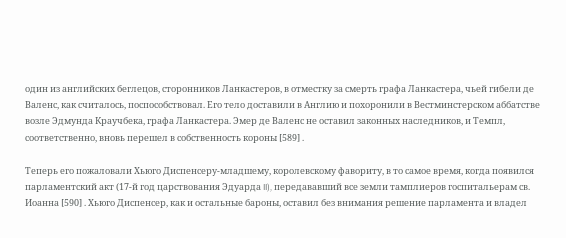один из английских беглецов, сторонников Ланкастеров, в отместку за смерть графа Ланкастера, чьей гибели де Валенс, как считалось, поспособствовал. Его тело доставили в Англию и похоронили в Вестминстерском аббатстве возле Эдмунда Краучбека, графа Ланкастера. Эмер де Валенс не оставил законных наследников, и Темпл, соответственно, вновь перешел в собственность короны [589] .

Теперь его пожаловали Хьюго Диспенсеру-младшему, королевскому фавориту, в то самое время, когда появился парламентский акт (17-й год царствования Эдуарда II), передававший все земли тамплиеров госпитальерам св. Иоанна [590] . Хьюго Диспенсер, как и остальные бароны, оставил без внимания решение парламента и владел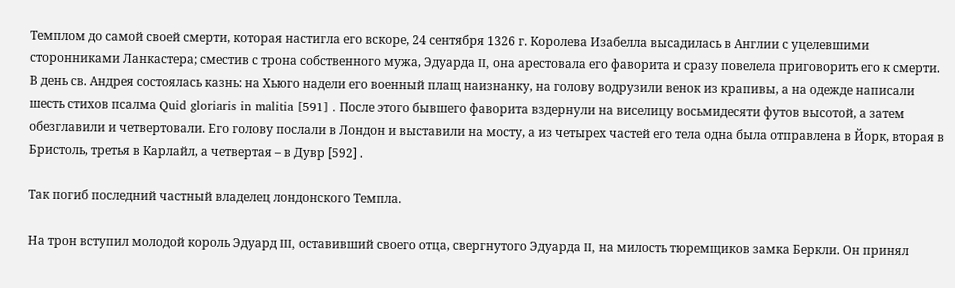Темплом до самой своей смерти, которая настигла его вскоре, 24 сентября 1326 г. Королева Изабелла высадилась в Англии с уцелевшими сторонниками Ланкастера; сместив с трона собственного мужа, Эдуарда II, она арестовала его фаворита и сразу повелела приговорить его к смерти. В день св. Андрея состоялась казнь: на Хьюго надели его военный плащ наизнанку, на голову водрузили венок из крапивы, а на одежде написали шесть стихов псалма Quid gloriaris in malitia [591] . После этого бывшего фаворита вздернули на виселицу восьмидесяти футов высотой, а затем обезглавили и четвертовали. Его голову послали в Лондон и выставили на мосту, а из четырех частей его тела одна была отправлена в Йорк, вторая в Бристоль, третья в Карлайл, а четвертая – в Дувр [592] .

Так погиб последний частный владелец лондонского Темпла.

На трон вступил молодой король Эдуард III, оставивший своего отца, свергнутого Эдуарда II, на милость тюремщиков замка Беркли. Он принял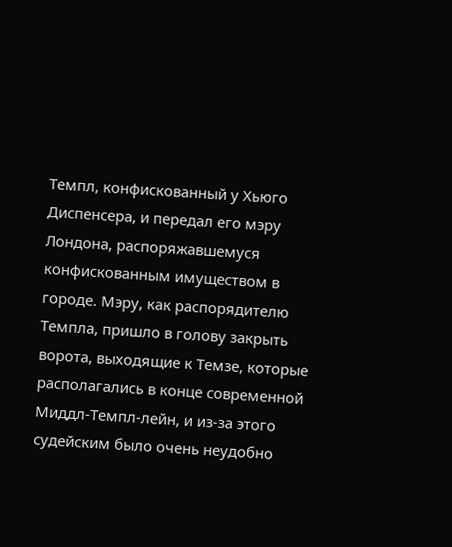Темпл, конфискованный у Хьюго Диспенсера, и передал его мэру Лондона, распоряжавшемуся конфискованным имуществом в городе. Мэру, как распорядителю Темпла, пришло в голову закрыть ворота, выходящие к Темзе, которые располагались в конце современной Миддл-Темпл-лейн, и из-за этого судейским было очень неудобно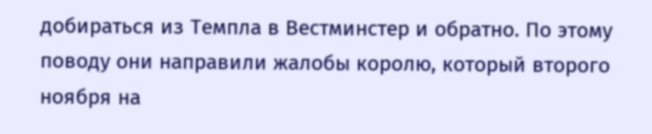добираться из Темпла в Вестминстер и обратно. По этому поводу они направили жалобы королю, который второго ноября на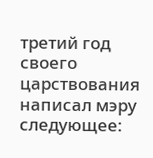третий год своего царствования написал мэру следующее: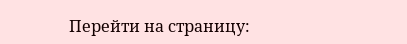Перейти на страницу: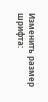Изменить размер шрифта: